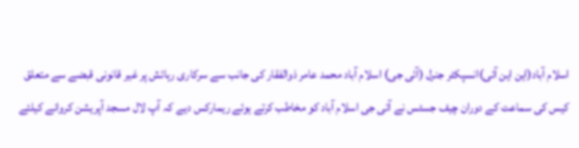اسلام آباد(این این آئی)انسپکٹر جنرل (آئی جی) اسلام آباد محمد عامر ذوالفقار کی جانب سے سرکاری رہائش پر غیر قانونی قبضے سے متعلق کیس کی سماعت کے دوران چیف جسٹس نے آئی جی اسلام آباد کو مخاطب کرتے ہوئے ریمارکس دیے کہ آپ لال مسجد آپریشن کروانے کیلئے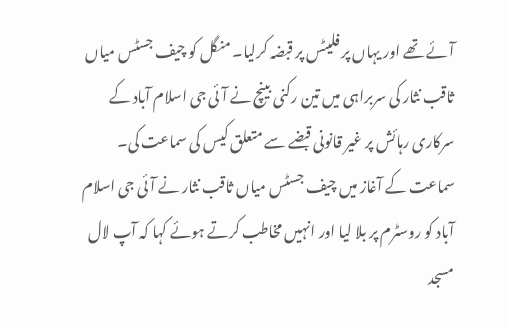آئے تھے اور یہاں پر فلیٹس پر قبضہ کرلیا۔ منگل کو چیف جسٹس میاں ثاقب نثار کی سربراہی میں تین رکنی بینچ نے آئی جی اسلام آباد کے سرکاری رہائش پر غیر قانونی قبضے سے متعلق کیس کی سماعت کی۔
سماعت کے آغاز میں چیف جسٹس میاں ثاقب نثار نے آئی جی اسلام آباد کو روسٹرم پر بلا لیا اور انہیں مخاطب کرتے ہوئے کہا کہ آپ لال مسجد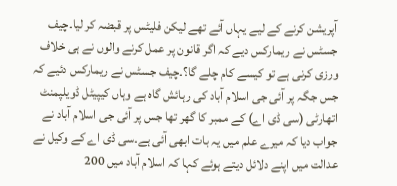آپریشن کرنے کے لیے یہاں آئے تھے لیکن فلیٹس پر قبضہ کر لیا۔چیف جسٹس نے ریمارکس دیے کہ اگر قانون پر عمل کرنے والوں نے ہی خلاف ورزی کرنی ہے تو کیسے کام چلے گا؟۔چیف جسٹس نے ریمارکس دئیے کہ جس جگہ پر آئی جی اسلام آباد کی رہائش گاہ ہے وہاں کیپیٹل ڈویلپمنٹ اتھارٹی (سی ڈی اے) کے ممبر کا گھر تھا جس پر آئی جی اسلام آباد نے جواب دیا کہ میرے علم میں یہ بات ابھی آئی ہے۔سی ڈی اے کے وکیل نے عدالت میں اپنے دلائل دیتے ہوئے کہا کہ اسلام آباد میں 200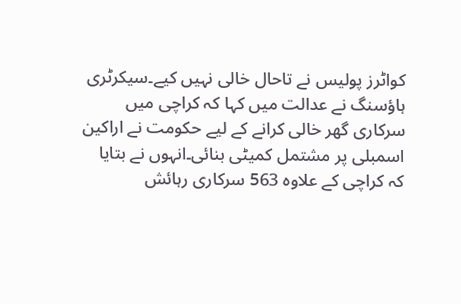کواٹرز پولیس نے تاحال خالی نہیں کیے۔سیکرٹری ہاؤسنگ نے عدالت میں کہا کہ کراچی میں سرکاری گھر خالی کرانے کے لیے حکومت نے اراکین اسمبلی پر مشتمل کمیٹی بنائی۔انہوں نے بتایا کہ کراچی کے علاوہ 563 سرکاری رہائش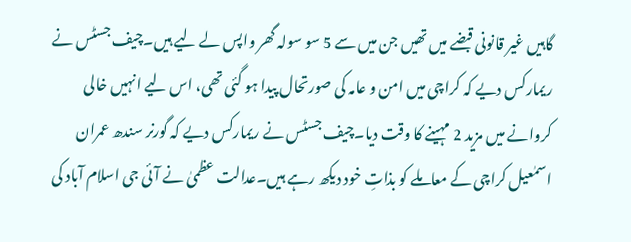گاہیں غیر قانونی قبضے میں تھیں جن میں سے 5 سو سولہ گھر واپس لے لیے ہیں۔چیف جسٹس نے ریمارکس دیے کہ کراچی میں امن و عامہ کی صورتحال پیدا ہو گئی تھی، اس لیے انہیں خالی کروانے میں مزید 2 مہینے کا وقت دیا۔چیف جسٹس نے ریمارکس دیے کہ گورنر سندھ عمران اسمٰعیل کراچی کے معاملے کو بذاتِ خود دیکھ رہے ہیں۔عدالت عظمیٰ نے آئی جی اسلام آباد کی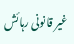غیر قانونی رہائش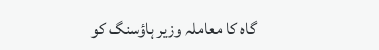گاہ کا معاملہ وزیر ہاؤسنگ کو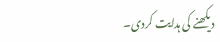دیکھنے کی ہدایت کردی۔